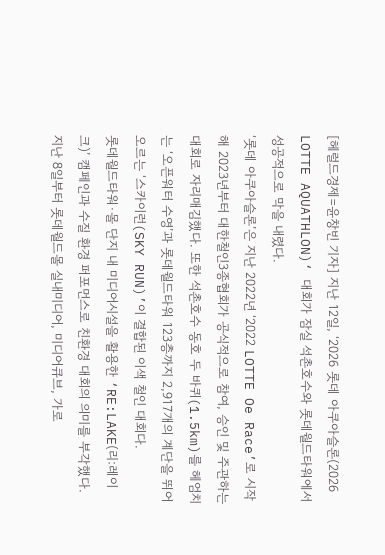[헤럴드경제=윤창빈 기자] 지난 12일, ‘2026 롯데 아쿠아슬론(2026 LOTTE AQUATHLON)‘ 대회가 잠실 석촌호수와 롯데월드타워에서 성공적으로 막을 내렸다.
‘롯데 아쿠아슬론’은 지난 2022년 ‘2022 LOTTE Oe Race’로 시작해 2023년부터 대한철인3종협회가 공식적으로 참여, 승인 및 주관하는 대회로 자리매김했다. 또한 석촌호수 동호 두 바퀴(1.5km)를 헤엄치는 ‘오픈워터 수영’과 롯데월드타워 123층까지 2,917개의 계단을 뛰어오르는 ‘스카이런(SKY RUN)’이 결합된 이색 철인 대회다.
롯데월드타워·몰 단지 내 미디어시설을 활용한 ‘RE:LAKE(리:레이크)’ 캠페인과 수질 환경 퍼포먼스로 친환경 대회의 의미를 부각했다. 지난 8일부터 롯데월드몰 실내미디어, 미디어큐브, 가로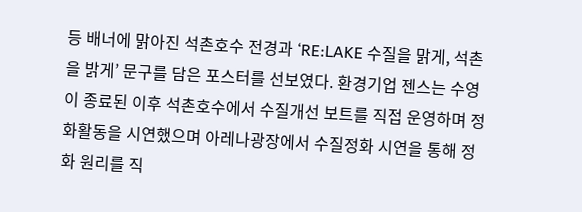등 배너에 맑아진 석촌호수 전경과 ‘RE:LAKE 수질을 맑게, 석촌을 밝게’ 문구를 담은 포스터를 선보였다. 환경기업 젠스는 수영이 종료된 이후 석촌호수에서 수질개선 보트를 직접 운영하며 정화활동을 시연했으며 아레나광장에서 수질정화 시연을 통해 정화 원리를 직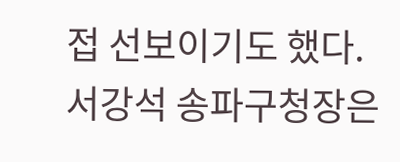접 선보이기도 했다.
서강석 송파구청장은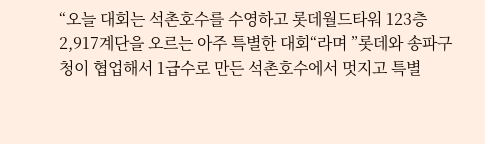“오늘 대회는 석촌호수를 수영하고 롯데월드타워 123층 2,917계단을 오르는 아주 특별한 대회“라며 ”롯데와 송파구청이 협업해서 1급수로 만든 석촌호수에서 멋지고 특별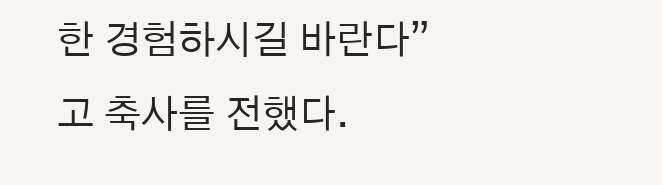한 경험하시길 바란다”고 축사를 전했다.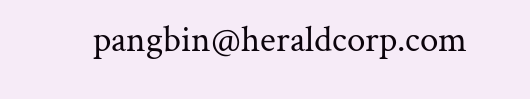pangbin@heraldcorp.com